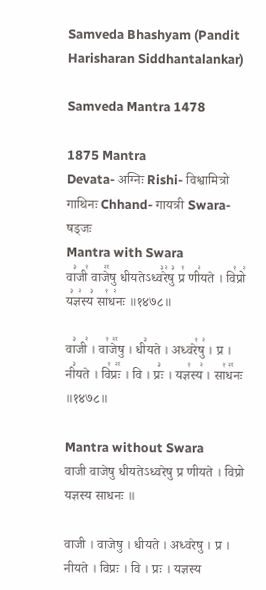Samveda Bhashyam (Pandit Harisharan Siddhantalankar)

Samveda Mantra 1478

1875 Mantra
Devata- अग्निः Rishi- विश्वामित्रो गाथिनः Chhand- गायत्री Swara- षड्जः
Mantra with Swara
वा꣣जी꣡ वाजे꣢꣯षु धीयतेऽध्व꣣रे꣢षु꣣ प्र꣡ णी꣢यते । वि꣡प्रो꣢ य꣣ज्ञ꣢स्य꣣ सा꣡ध꣢नः ॥१४७८॥

वा꣣जी꣢ । वा꣡जे꣢꣯षु । धी꣣यते । अध्वरे꣡षु꣢ । प्र । नी꣣यते । वि꣡प्रः꣢꣯ । वि । प्रः꣣ । यज्ञ꣡स्य꣢ । सा꣡ध꣢꣯नः ॥१४७८॥

Mantra without Swara
वाजी वाजेषु धीयतेऽध्वरेषु प्र णीयते । विप्रो यज्ञस्य साधनः ॥

वाजी । वाजेषु । धीयते । अध्वरेषु । प्र । नीयते । विप्रः । वि । प्रः । यज्ञस्य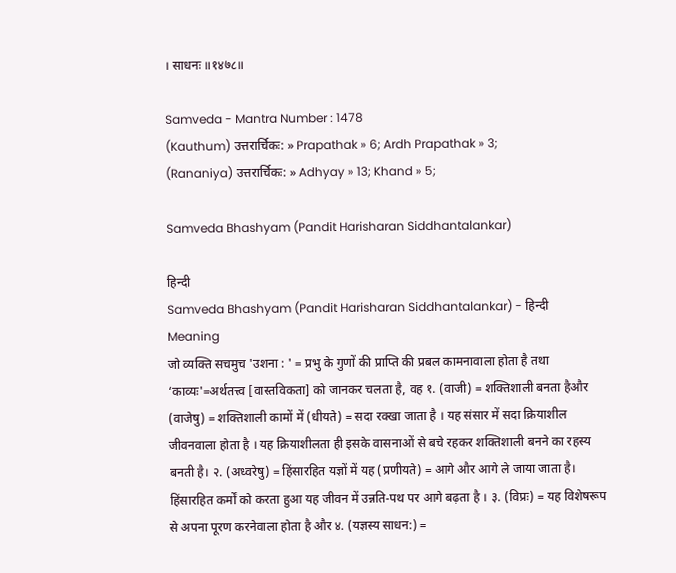। साधनः ॥१४७८॥

Samveda - Mantra Number : 1478
(Kauthum) उत्तरार्चिकः: » Prapathak » 6; Ardh Prapathak » 3;
(Rananiya) उत्तरार्चिकः: » Adhyay » 13; Khand » 5;

Samveda Bhashyam (Pandit Harisharan Siddhantalankar)

हिन्दी
Samveda Bhashyam (Pandit Harisharan Siddhantalankar) - हिन्दी
Meaning
जो व्यक्ति सचमुच 'उशना : ' = प्रभु के गुणों की प्राप्ति की प्रबल कामनावाला होता है तथा ‘काव्यः'=अर्थतत्त्व [वास्तविकता] को जानकर चलता है, वह १. (वाजी) = शक्तिशाली बनता हैऔर (वाजेषु) = शक्तिशाली कामों में (धीयते) = सदा रक्खा जाता है । यह संसार में सदा क्रियाशील जीवनवाला होता है । यह क्रियाशीलता ही इसके वासनाओं से बचे रहकर शक्तिशाली बनने का रहस्य बनती है। २. (अध्वरेषु) = हिंसारहित यज्ञों में यह (प्रणीयते) = आगे और आगे ले जाया जाता है। हिंसारहित कर्मों को करता हुआ यह जीवन में उन्नति-पथ पर आगे बढ़ता है । ३. (विप्रः) = यह विशेषरूप से अपना पूरण करनेवाला होता है और ४. (यज्ञस्य साधन:) =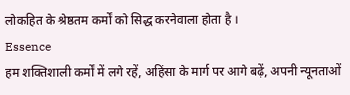लोकहित के श्रेष्ठतम कर्मों को सिद्ध करनेवाला होता है ।
Essence
हम शक्तिशाली कर्मों में लगे रहें, अहिंसा के मार्ग पर आगे बढ़ें, अपनी न्यूनताओं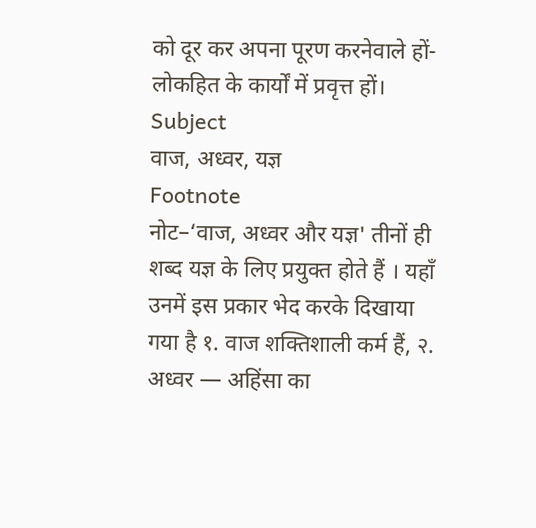को दूर कर अपना पूरण करनेवाले हों-लोकहित के कार्यों में प्रवृत्त हों।
Subject
वाज, अध्वर, यज्ञ
Footnote
नोट–‘वाज, अध्वर और यज्ञ' तीनों ही शब्द यज्ञ के लिए प्रयुक्त होते हैं । यहाँ उनमें इस प्रकार भेद करके दिखाया गया है १. वाज शक्तिशाली कर्म हैं, २. अध्वर — अहिंसा का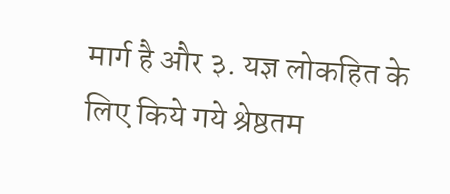मार्ग है और ३. यज्ञ लोकहित के लिए किये गये श्रेष्ठतम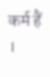कर्म हैं ।